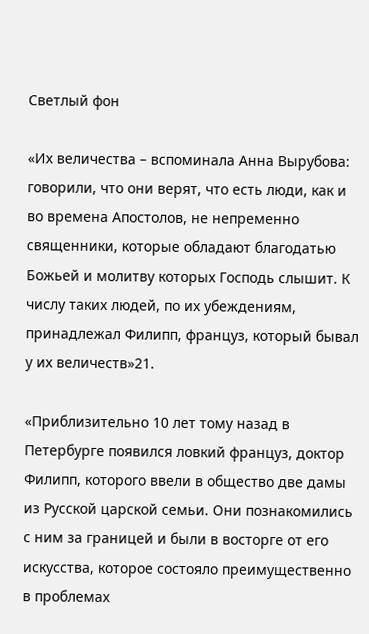Светлый фон

«Их величества – вспоминала Анна Вырубова: говорили, что они верят, что есть люди, как и во времена Апостолов, не непременно священники, которые обладают благодатью Божьей и молитву которых Господь слышит. К числу таких людей, по их убеждениям, принадлежал Филипп, француз, который бывал у их величеств»21.

«Приблизительно 10 лет тому назад в Петербурге появился ловкий француз, доктор Филипп, которого ввели в общество две дамы из Русской царской семьи. Они познакомились с ним за границей и были в восторге от его искусства, которое состояло преимущественно в проблемах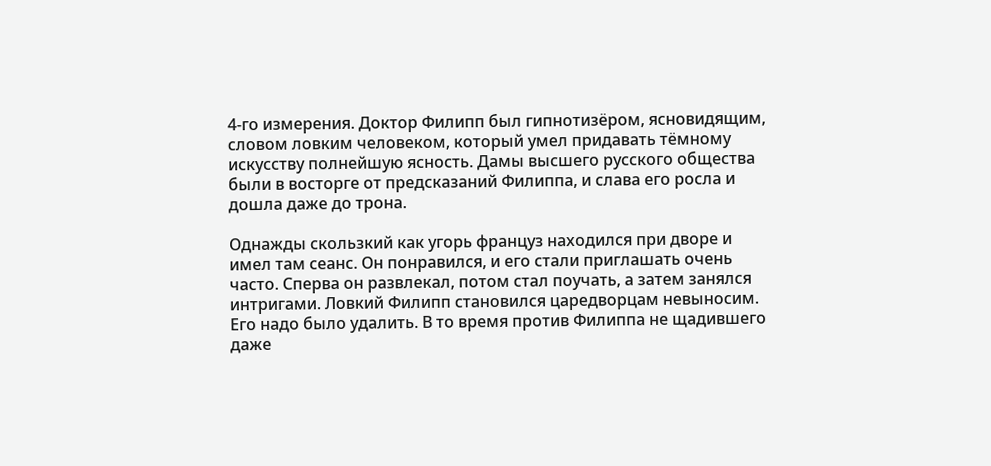4-го измерения. Доктор Филипп был гипнотизёром, ясновидящим, словом ловким человеком, который умел придавать тёмному искусству полнейшую ясность. Дамы высшего русского общества были в восторге от предсказаний Филиппа, и слава его росла и дошла даже до трона.

Однажды скользкий как угорь француз находился при дворе и имел там сеанс. Он понравился, и его стали приглашать очень часто. Сперва он развлекал, потом стал поучать, а затем занялся интригами. Ловкий Филипп становился царедворцам невыносим. Его надо было удалить. В то время против Филиппа не щадившего даже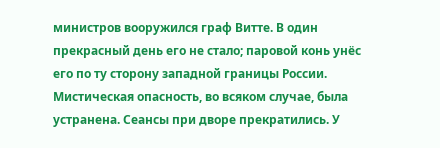министров вооружился граф Витте. В один прекрасный день его не стало; паровой конь унёс его по ту сторону западной границы России. Мистическая опасность, во всяком случае, была устранена. Сеансы при дворе прекратились. У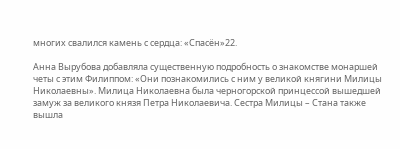многих свалился камень с сердца: «Спасён»22.

Анна Вырубова добавляла существенную подробность о знакомстве монаршей четы с этим Филиппом: «Они познакомились с ним у великой княгини Милицы Николаевны». Милица Николаевна была черногорской принцессой вышедшей замуж за великого князя Петра Николаевича. Сестра Милицы – Стана также вышла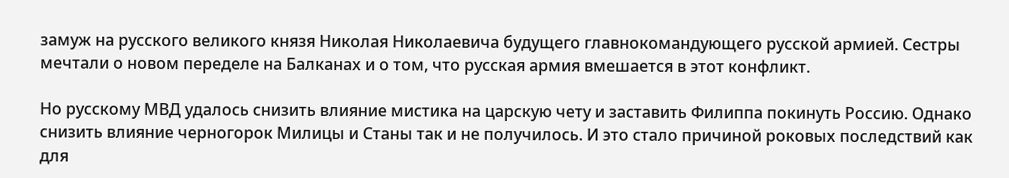замуж на русского великого князя Николая Николаевича будущего главнокомандующего русской армией. Сестры мечтали о новом переделе на Балканах и о том, что русская армия вмешается в этот конфликт.

Но русскому МВД удалось снизить влияние мистика на царскую чету и заставить Филиппа покинуть Россию. Однако снизить влияние черногорок Милицы и Станы так и не получилось. И это стало причиной роковых последствий как для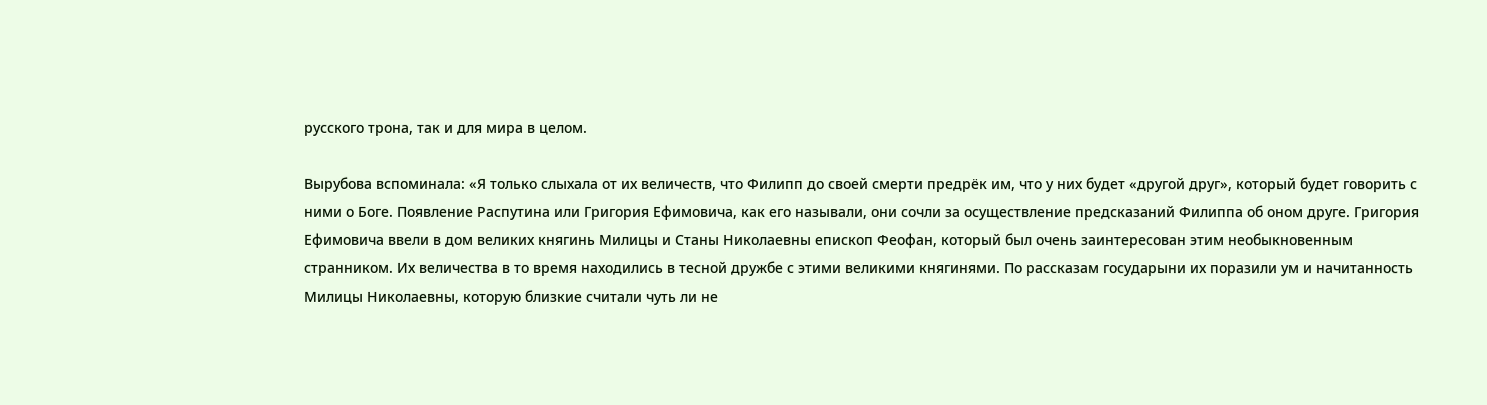русского трона, так и для мира в целом.

Вырубова вспоминала: «Я только слыхала от их величеств, что Филипп до своей смерти предрёк им, что у них будет «другой друг», который будет говорить с ними о Боге. Появление Распутина или Григория Ефимовича, как его называли, они сочли за осуществление предсказаний Филиппа об оном друге. Григория Ефимовича ввели в дом великих княгинь Милицы и Станы Николаевны епископ Феофан, который был очень заинтересован этим необыкновенным странником. Их величества в то время находились в тесной дружбе с этими великими княгинями. По рассказам государыни их поразили ум и начитанность Милицы Николаевны, которую близкие считали чуть ли не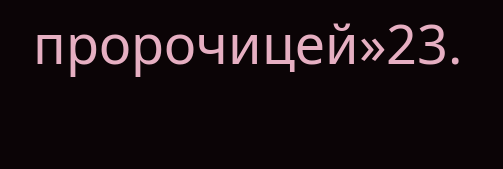пророчицей»23.